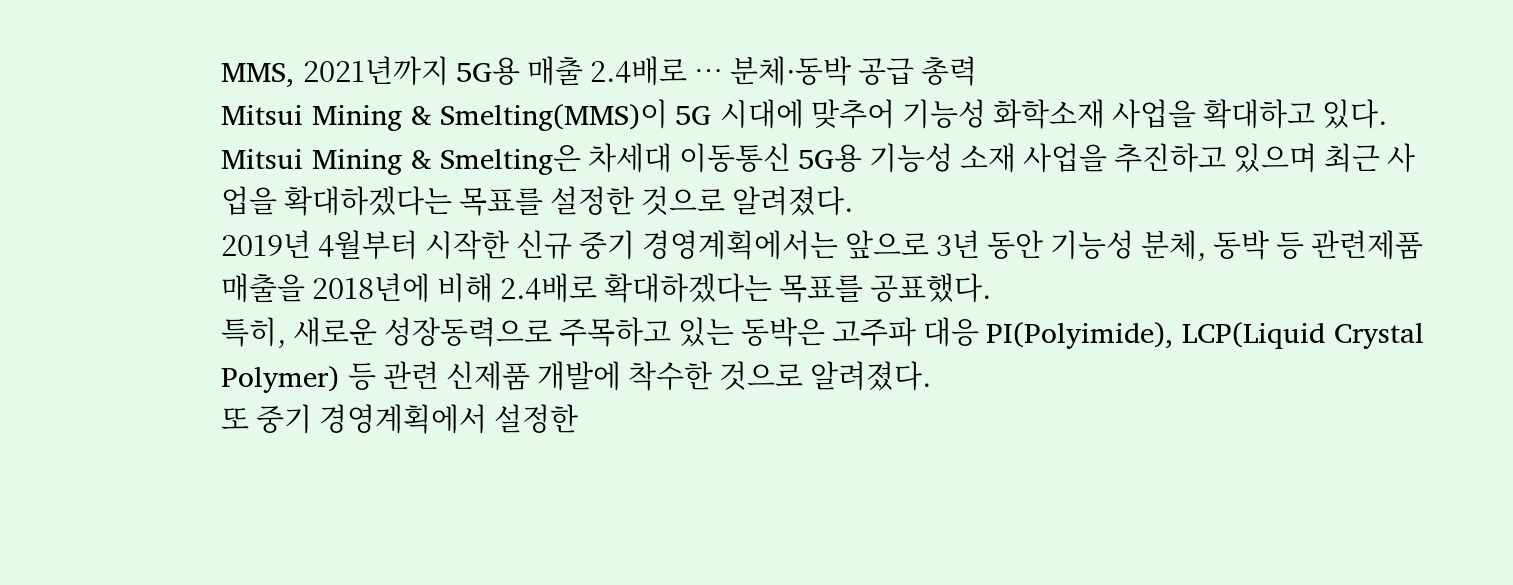MMS, 2021년까지 5G용 매출 2.4배로 … 분체·동박 공급 총력
Mitsui Mining & Smelting(MMS)이 5G 시대에 맞추어 기능성 화학소재 사업을 확대하고 있다.
Mitsui Mining & Smelting은 차세대 이동통신 5G용 기능성 소재 사업을 추진하고 있으며 최근 사업을 확대하겠다는 목표를 설정한 것으로 알려졌다.
2019년 4월부터 시작한 신규 중기 경영계획에서는 앞으로 3년 동안 기능성 분체, 동박 등 관련제품 매출을 2018년에 비해 2.4배로 확대하겠다는 목표를 공표했다.
특히, 새로운 성장동력으로 주목하고 있는 동박은 고주파 대응 PI(Polyimide), LCP(Liquid Crystal Polymer) 등 관련 신제품 개발에 착수한 것으로 알려졌다.
또 중기 경영계획에서 설정한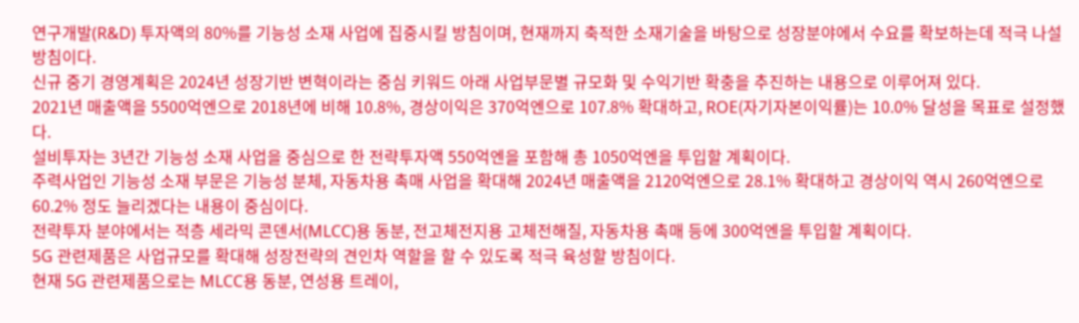연구개발(R&D) 투자액의 80%를 기능성 소재 사업에 집중시킬 방침이며, 현재까지 축적한 소재기술을 바탕으로 성장분야에서 수요를 확보하는데 적극 나설 방침이다.
신규 중기 경영계획은 2024년 성장기반 변혁이라는 중심 키워드 아래 사업부문별 규모화 및 수익기반 확충을 추진하는 내용으로 이루어져 있다.
2021년 매출액을 5500억엔으로 2018년에 비해 10.8%, 경상이익은 370억엔으로 107.8% 확대하고, ROE(자기자본이익률)는 10.0% 달성을 목표로 설정했다.
설비투자는 3년간 기능성 소재 사업을 중심으로 한 전략투자액 550억엔을 포함해 총 1050억엔을 투입할 계획이다.
주력사업인 기능성 소재 부문은 기능성 분체, 자동차용 촉매 사업을 확대해 2024년 매출액을 2120억엔으로 28.1% 확대하고 경상이익 역시 260억엔으로 60.2% 정도 늘리겠다는 내용이 중심이다.
전략투자 분야에서는 적층 세라믹 콘덴서(MLCC)용 동분, 전고체전지용 고체전해질, 자동차용 촉매 등에 300억엔을 투입할 계획이다.
5G 관련제품은 사업규모를 확대해 성장전략의 견인차 역할을 할 수 있도록 적극 육성할 방침이다.
현재 5G 관련제품으로는 MLCC용 동분, 연성용 트레이,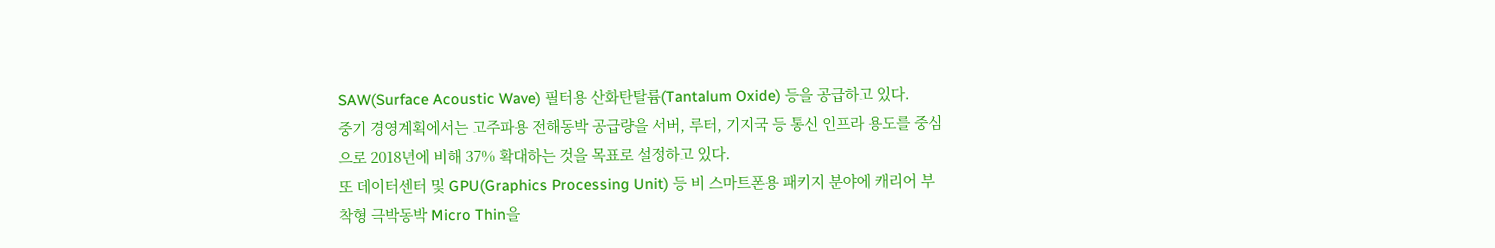SAW(Surface Acoustic Wave) 필터용 산화탄탈륨(Tantalum Oxide) 등을 공급하고 있다.
중기 경영계획에서는 고주파용 전해동박 공급량을 서버, 루터, 기지국 등 통신 인프라 용도를 중심으로 2018년에 비해 37% 확대하는 것을 목표로 설정하고 있다.
또 데이터센터 및 GPU(Graphics Processing Unit) 등 비 스마트폰용 패키지 분야에 캐리어 부착형 극박동박 Micro Thin을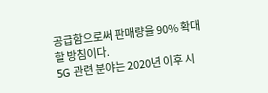공급함으로써 판매량을 90% 확대할 방침이다.
5G 관련 분야는 2020년 이후 시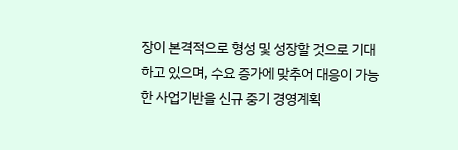장이 본격적으로 형성 및 성장할 것으로 기대하고 있으며, 수요 증가에 맞추어 대응이 가능한 사업기반을 신규 중기 경영계획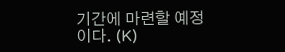기간에 마련할 예정이다. (K)